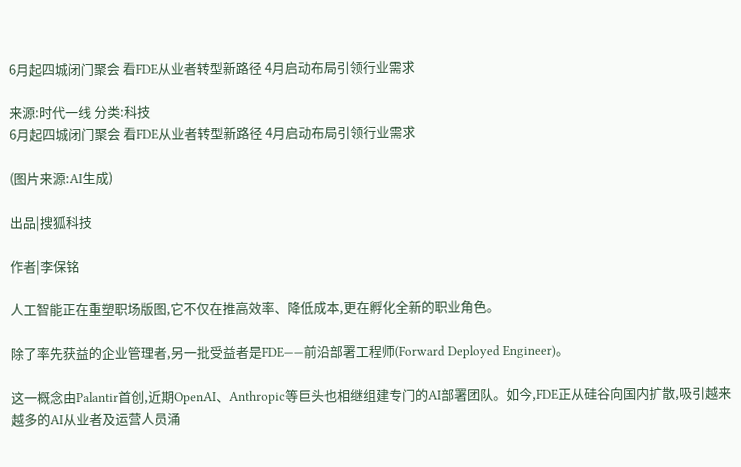6月起四城闭门聚会 看FDE从业者转型新路径 4月启动布局引领行业需求

来源:时代一线 分类:科技
6月起四城闭门聚会 看FDE从业者转型新路径 4月启动布局引领行业需求

(图片来源:AI生成)

出品|搜狐科技

作者|李保铭

人工智能正在重塑职场版图,它不仅在推高效率、降低成本,更在孵化全新的职业角色。

除了率先获益的企业管理者,另一批受益者是FDE——前沿部署工程师(Forward Deployed Engineer)。

这一概念由Palantir首创,近期OpenAI、Anthropic等巨头也相继组建专门的AI部署团队。如今,FDE正从硅谷向国内扩散,吸引越来越多的AI从业者及运营人员涌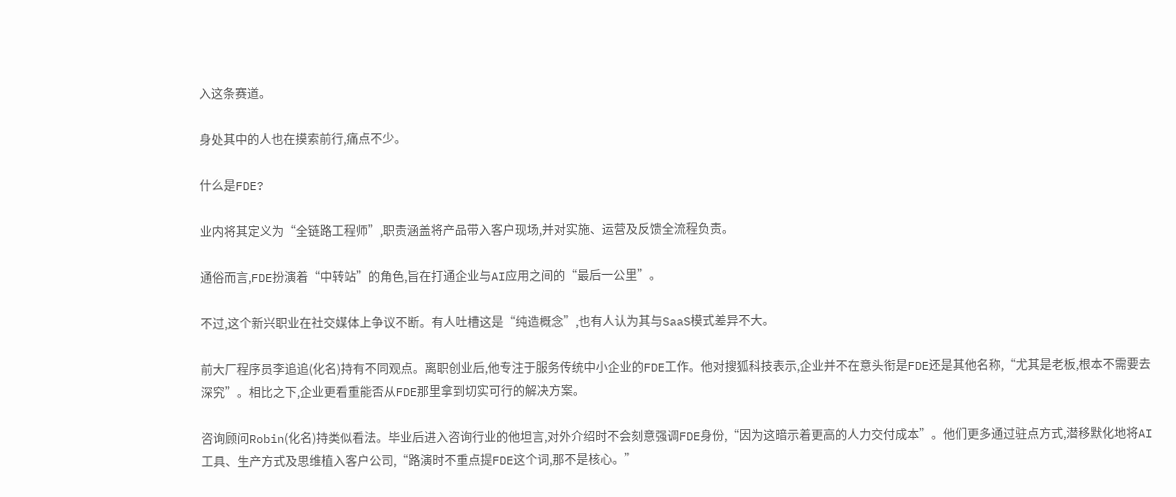入这条赛道。

身处其中的人也在摸索前行,痛点不少。

什么是FDE?

业内将其定义为“全链路工程师”,职责涵盖将产品带入客户现场,并对实施、运营及反馈全流程负责。

通俗而言,FDE扮演着“中转站”的角色,旨在打通企业与AI应用之间的“最后一公里”。

不过,这个新兴职业在社交媒体上争议不断。有人吐槽这是“纯造概念”,也有人认为其与SaaS模式差异不大。

前大厂程序员李追追(化名)持有不同观点。离职创业后,他专注于服务传统中小企业的FDE工作。他对搜狐科技表示,企业并不在意头衔是FDE还是其他名称,“尤其是老板,根本不需要去深究”。相比之下,企业更看重能否从FDE那里拿到切实可行的解决方案。

咨询顾问Robin(化名)持类似看法。毕业后进入咨询行业的他坦言,对外介绍时不会刻意强调FDE身份,“因为这暗示着更高的人力交付成本”。他们更多通过驻点方式,潜移默化地将AI工具、生产方式及思维植入客户公司,“路演时不重点提FDE这个词,那不是核心。”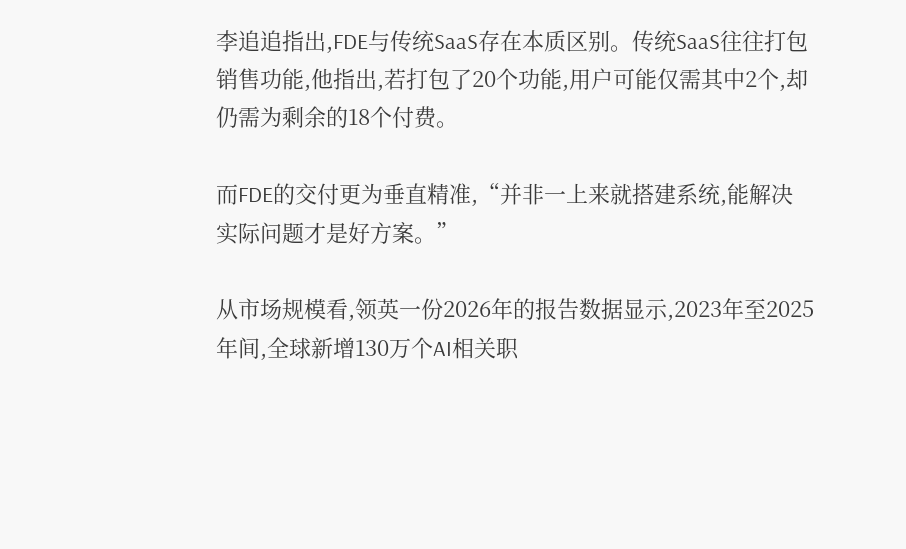李追追指出,FDE与传统SaaS存在本质区别。传统SaaS往往打包销售功能,他指出,若打包了20个功能,用户可能仅需其中2个,却仍需为剩余的18个付费。

而FDE的交付更为垂直精准,“并非一上来就搭建系统,能解决实际问题才是好方案。”

从市场规模看,领英一份2026年的报告数据显示,2023年至2025年间,全球新增130万个AI相关职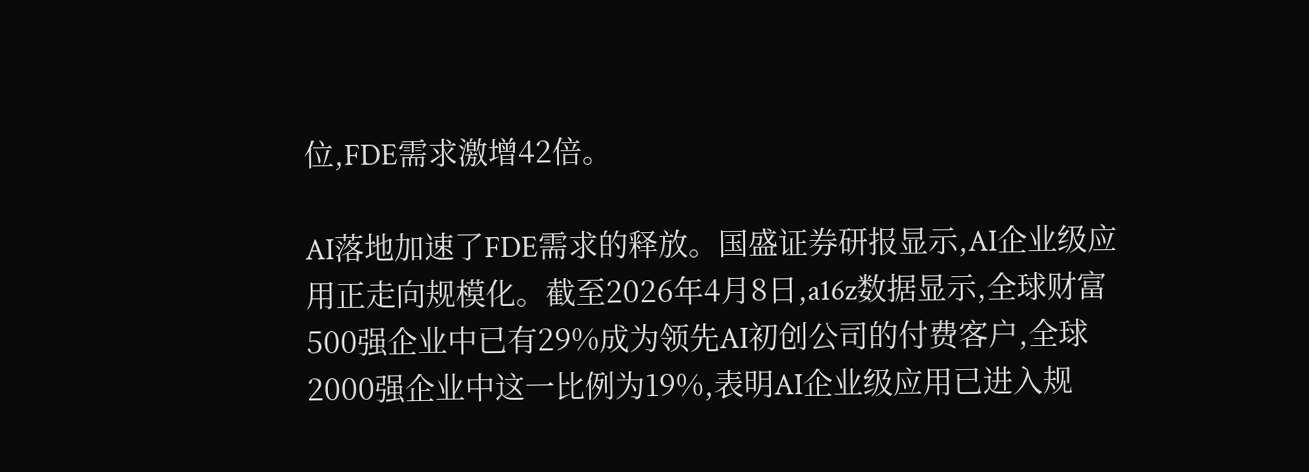位,FDE需求激增42倍。

AI落地加速了FDE需求的释放。国盛证券研报显示,AI企业级应用正走向规模化。截至2026年4月8日,a16z数据显示,全球财富500强企业中已有29%成为领先AI初创公司的付费客户,全球2000强企业中这一比例为19%,表明AI企业级应用已进入规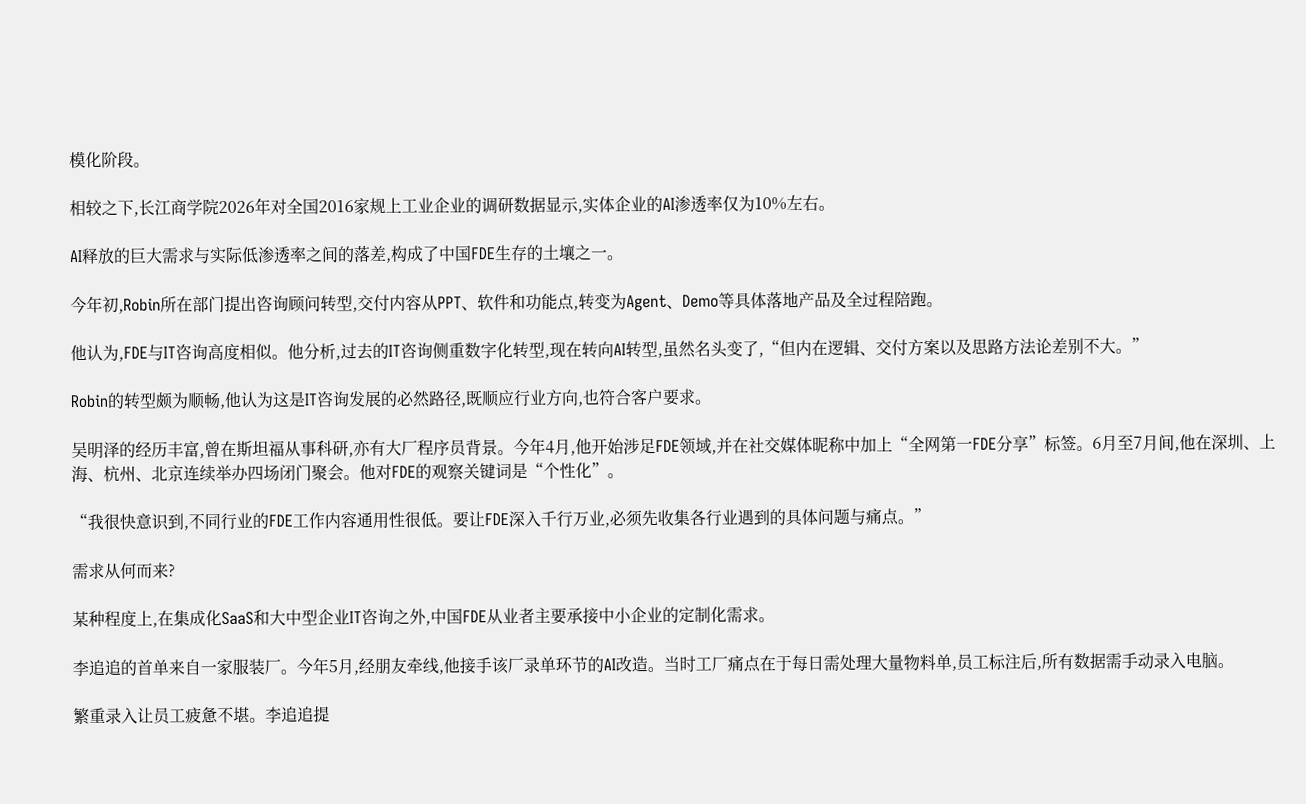模化阶段。

相较之下,长江商学院2026年对全国2016家规上工业企业的调研数据显示,实体企业的AI渗透率仅为10%左右。

AI释放的巨大需求与实际低渗透率之间的落差,构成了中国FDE生存的土壤之一。

今年初,Robin所在部门提出咨询顾问转型,交付内容从PPT、软件和功能点,转变为Agent、Demo等具体落地产品及全过程陪跑。

他认为,FDE与IT咨询高度相似。他分析,过去的IT咨询侧重数字化转型,现在转向AI转型,虽然名头变了,“但内在逻辑、交付方案以及思路方法论差别不大。”

Robin的转型颇为顺畅,他认为这是IT咨询发展的必然路径,既顺应行业方向,也符合客户要求。

吴明泽的经历丰富,曾在斯坦福从事科研,亦有大厂程序员背景。今年4月,他开始涉足FDE领域,并在社交媒体昵称中加上“全网第一FDE分享”标签。6月至7月间,他在深圳、上海、杭州、北京连续举办四场闭门聚会。他对FDE的观察关键词是“个性化”。

“我很快意识到,不同行业的FDE工作内容通用性很低。要让FDE深入千行万业,必须先收集各行业遇到的具体问题与痛点。”

需求从何而来?

某种程度上,在集成化SaaS和大中型企业IT咨询之外,中国FDE从业者主要承接中小企业的定制化需求。

李追追的首单来自一家服装厂。今年5月,经朋友牵线,他接手该厂录单环节的AI改造。当时工厂痛点在于每日需处理大量物料单,员工标注后,所有数据需手动录入电脑。

繁重录入让员工疲惫不堪。李追追提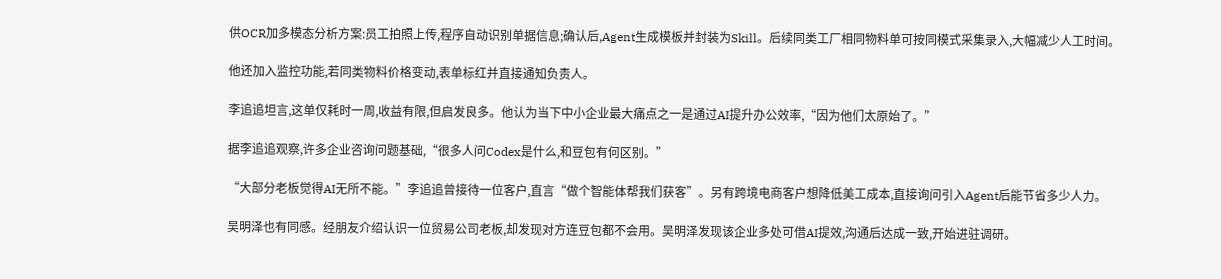供OCR加多模态分析方案:员工拍照上传,程序自动识别单据信息;确认后,Agent生成模板并封装为Skill。后续同类工厂相同物料单可按同模式采集录入,大幅减少人工时间。

他还加入监控功能,若同类物料价格变动,表单标红并直接通知负责人。

李追追坦言,这单仅耗时一周,收益有限,但启发良多。他认为当下中小企业最大痛点之一是通过AI提升办公效率,“因为他们太原始了。”

据李追追观察,许多企业咨询问题基础,“很多人问Codex是什么,和豆包有何区别。”

“大部分老板觉得AI无所不能。”李追追曾接待一位客户,直言“做个智能体帮我们获客”。另有跨境电商客户想降低美工成本,直接询问引入Agent后能节省多少人力。

吴明泽也有同感。经朋友介绍认识一位贸易公司老板,却发现对方连豆包都不会用。吴明泽发现该企业多处可借AI提效,沟通后达成一致,开始进驻调研。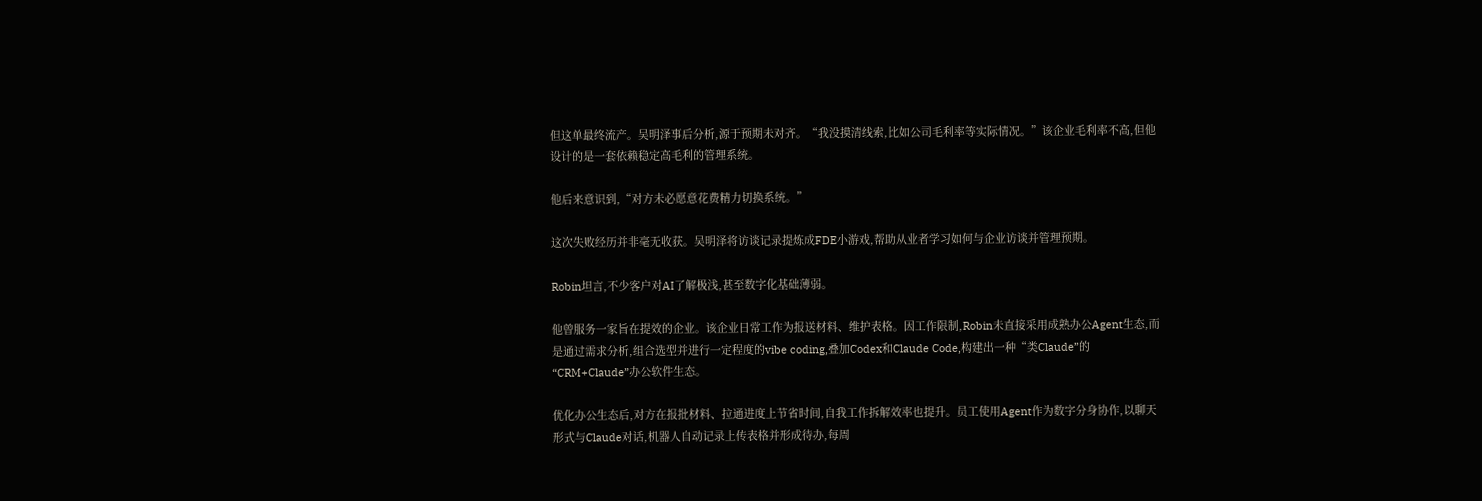但这单最终流产。吴明泽事后分析,源于预期未对齐。“我没摸清线索,比如公司毛利率等实际情况。”该企业毛利率不高,但他设计的是一套依赖稳定高毛利的管理系统。

他后来意识到,“对方未必愿意花费精力切换系统。”

这次失败经历并非毫无收获。吴明泽将访谈记录提炼成FDE小游戏,帮助从业者学习如何与企业访谈并管理预期。

Robin坦言,不少客户对AI了解极浅,甚至数字化基础薄弱。

他曾服务一家旨在提效的企业。该企业日常工作为报送材料、维护表格。因工作限制,Robin未直接采用成熟办公Agent生态,而是通过需求分析,组合选型并进行一定程度的vibe coding,叠加Codex和Claude Code,构建出一种“类Claude”的“CRM+Claude”办公软件生态。

优化办公生态后,对方在报批材料、拉通进度上节省时间,自我工作拆解效率也提升。员工使用Agent作为数字分身协作,以聊天形式与Claude对话,机器人自动记录上传表格并形成待办,每周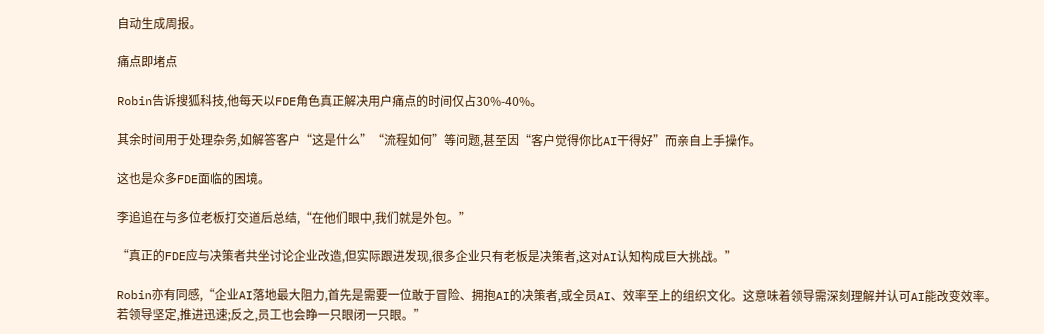自动生成周报。

痛点即堵点

Robin告诉搜狐科技,他每天以FDE角色真正解决用户痛点的时间仅占30%-40%。

其余时间用于处理杂务,如解答客户“这是什么”“流程如何”等问题,甚至因“客户觉得你比AI干得好”而亲自上手操作。

这也是众多FDE面临的困境。

李追追在与多位老板打交道后总结,“在他们眼中,我们就是外包。”

“真正的FDE应与决策者共坐讨论企业改造,但实际跟进发现,很多企业只有老板是决策者,这对AI认知构成巨大挑战。”

Robin亦有同感,“企业AI落地最大阻力,首先是需要一位敢于冒险、拥抱AI的决策者,或全员AI、效率至上的组织文化。这意味着领导需深刻理解并认可AI能改变效率。若领导坚定,推进迅速;反之,员工也会睁一只眼闭一只眼。”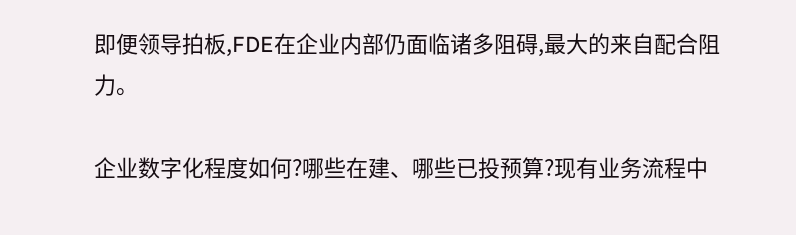即便领导拍板,FDE在企业内部仍面临诸多阻碍,最大的来自配合阻力。

企业数字化程度如何?哪些在建、哪些已投预算?现有业务流程中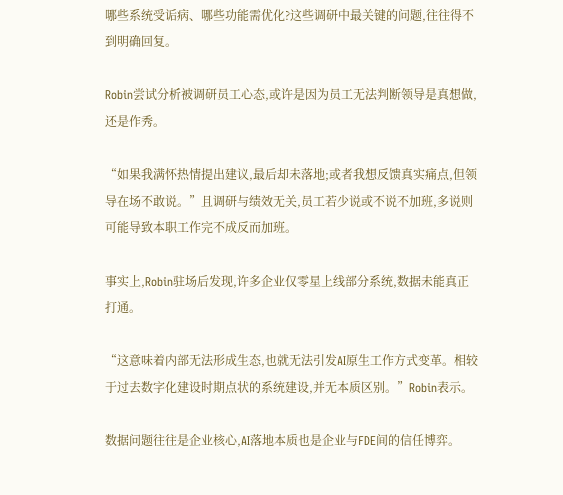哪些系统受诟病、哪些功能需优化?这些调研中最关键的问题,往往得不到明确回复。

Robin尝试分析被调研员工心态,或许是因为员工无法判断领导是真想做,还是作秀。

“如果我满怀热情提出建议,最后却未落地;或者我想反馈真实痛点,但领导在场不敢说。”且调研与绩效无关,员工若少说或不说不加班,多说则可能导致本职工作完不成反而加班。

事实上,Robin驻场后发现,许多企业仅零星上线部分系统,数据未能真正打通。

“这意味着内部无法形成生态,也就无法引发AI原生工作方式变革。相较于过去数字化建设时期点状的系统建设,并无本质区别。”Robin表示。

数据问题往往是企业核心,AI落地本质也是企业与FDE间的信任博弈。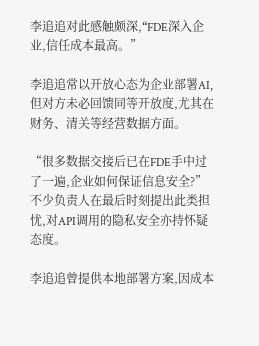李追追对此感触颇深,“FDE深入企业,信任成本最高。”

李追追常以开放心态为企业部署AI,但对方未必回馈同等开放度,尤其在财务、清关等经营数据方面。

“很多数据交接后已在FDE手中过了一遍,企业如何保证信息安全?”不少负责人在最后时刻提出此类担忧,对API调用的隐私安全亦持怀疑态度。

李追追曾提供本地部署方案,因成本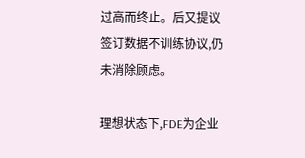过高而终止。后又提议签订数据不训练协议,仍未消除顾虑。

理想状态下,FDE为企业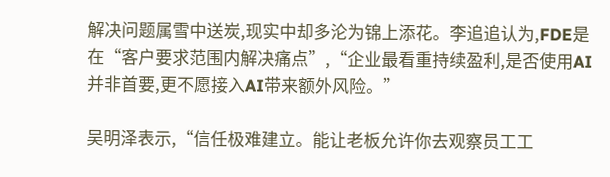解决问题属雪中送炭,现实中却多沦为锦上添花。李追追认为,FDE是在“客户要求范围内解决痛点”,“企业最看重持续盈利,是否使用AI并非首要,更不愿接入AI带来额外风险。”

吴明泽表示,“信任极难建立。能让老板允许你去观察员工工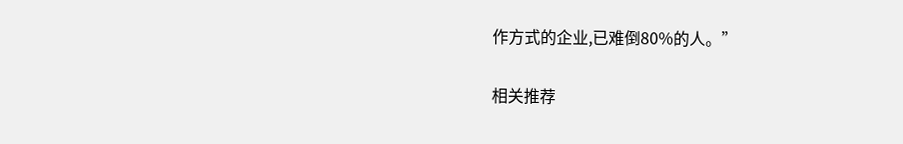作方式的企业,已难倒80%的人。”

相关推荐